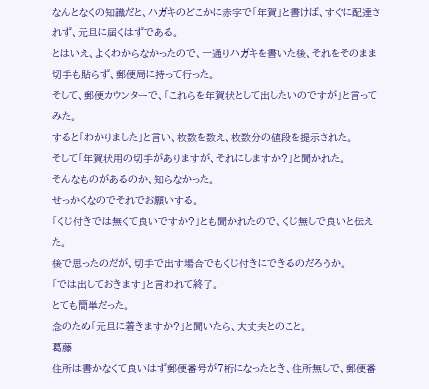なんとなくの知識だと、ハガキのどこかに赤字で「年賀」と書けば、すぐに配達されず、元旦に届くはずである。
とはいえ、よくわからなかったので、一通りハガキを書いた後、それをそのまま切手も貼らず、郵便局に持って行った。
そして、郵便カウンターで、「これらを年賀状として出したいのですが」と言ってみた。
すると「わかりました」と言い、枚数を数え、枚数分の値段を提示された。
そして「年賀状用の切手がありますが、それにしますか?」と聞かれた。
そんなものがあるのか、知らなかった。
せっかくなのでそれでお願いする。
「くじ付きでは無くて良いですか?」とも聞かれたので、くじ無しで良いと伝えた。
後で思ったのだが、切手で出す場合でもくじ付きにできるのだろうか。
「では出しておきます」と言われて終了。
とても簡単だった。
念のため「元旦に着きますか?」と聞いたら、大丈夫とのこと。
葛藤
住所は書かなくて良いはず郵便番号が7桁になったとき、住所無しで、郵便番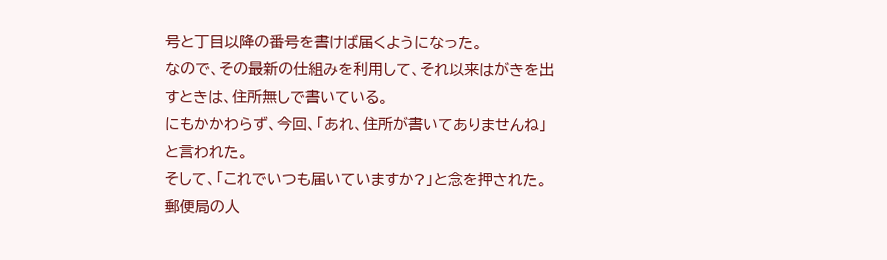号と丁目以降の番号を書けば届くようになった。
なので、その最新の仕組みを利用して、それ以来はがきを出すときは、住所無しで書いている。
にもかかわらず、今回、「あれ、住所が書いてありませんね」と言われた。
そして、「これでいつも届いていますか?」と念を押された。
郵便局の人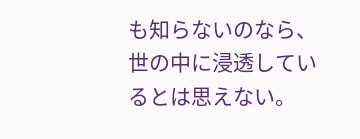も知らないのなら、世の中に浸透しているとは思えない。